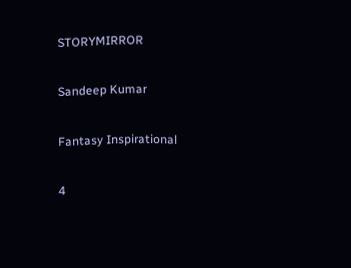STORYMIRROR

Sandeep Kumar

Fantasy Inspirational

4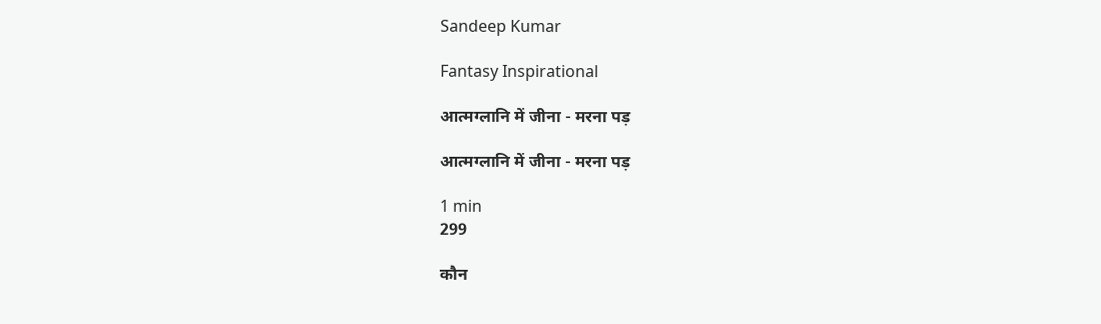Sandeep Kumar

Fantasy Inspirational

आत्मग्लानि में जीना - मरना पड़

आत्मग्लानि में जीना - मरना पड़

1 min
299

कौन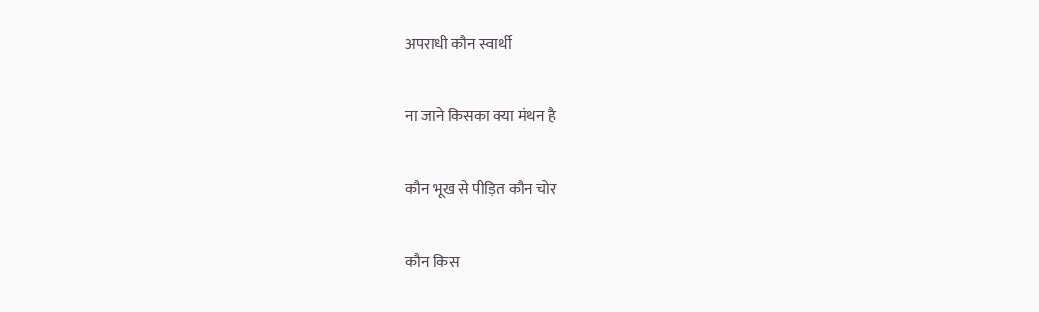अपराधी कौन स्वार्थी

ना जाने किसका क्या मंथन है

कौन भूख से पीड़ित कौन चोर

कौन किस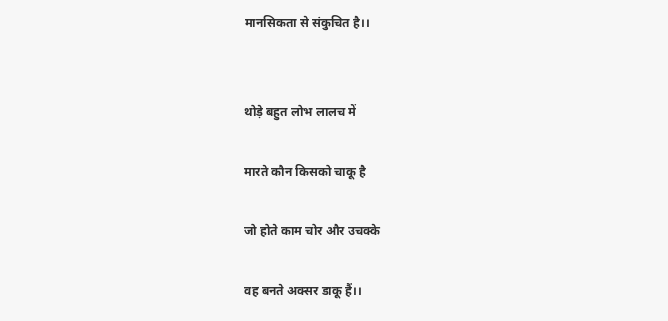मानसिकता से संकुचित है।।


थोड़े बहुत लोभ लालच में

मारते कौन किसको चाकू है

जो होते काम चोर और उचक्के

वह बनते अक्सर डाकू हैं।।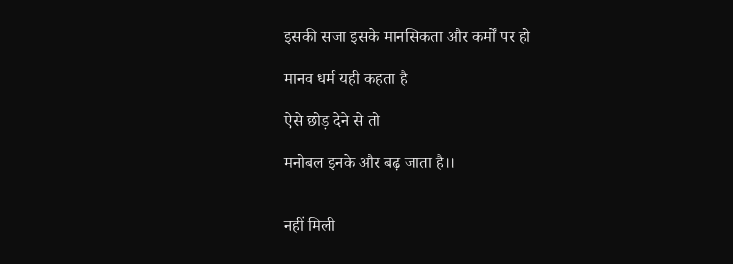इसकी सजा इसके मानसिकता और कर्मों पर हो

मानव धर्म यही कहता है

ऐसे छोड़ देने से तो

मनोबल इनके और बढ़ जाता है।।


नहीं मिली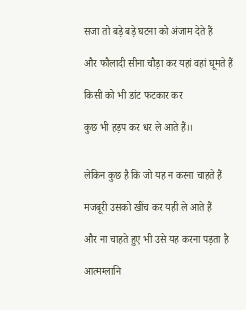सजा तो बड़े बड़े घटना को अंजाम देते हैं

और फौलादी सीना चौड़ा कर यहां वहां घूमते हैं

किसी को भी डांट फटकार कर

कुछ भी हड़प कर धर ले आते हैं।।


लेकिन कुछ है कि जो यह न करना चाहते हैं

मजबूरी उसको खींच कर यही ले आते हैं

और ना चाहते हुए भी उसे यह करना पड़ता है

आत्मग्लानि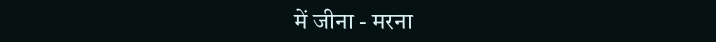में जीना - मरना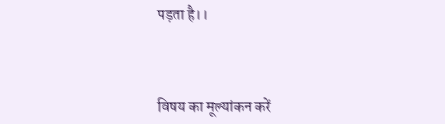पड़ता है।।



विषय का मूल्यांकन करें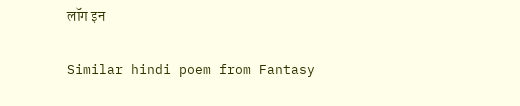लॉग इन

Similar hindi poem from Fantasy